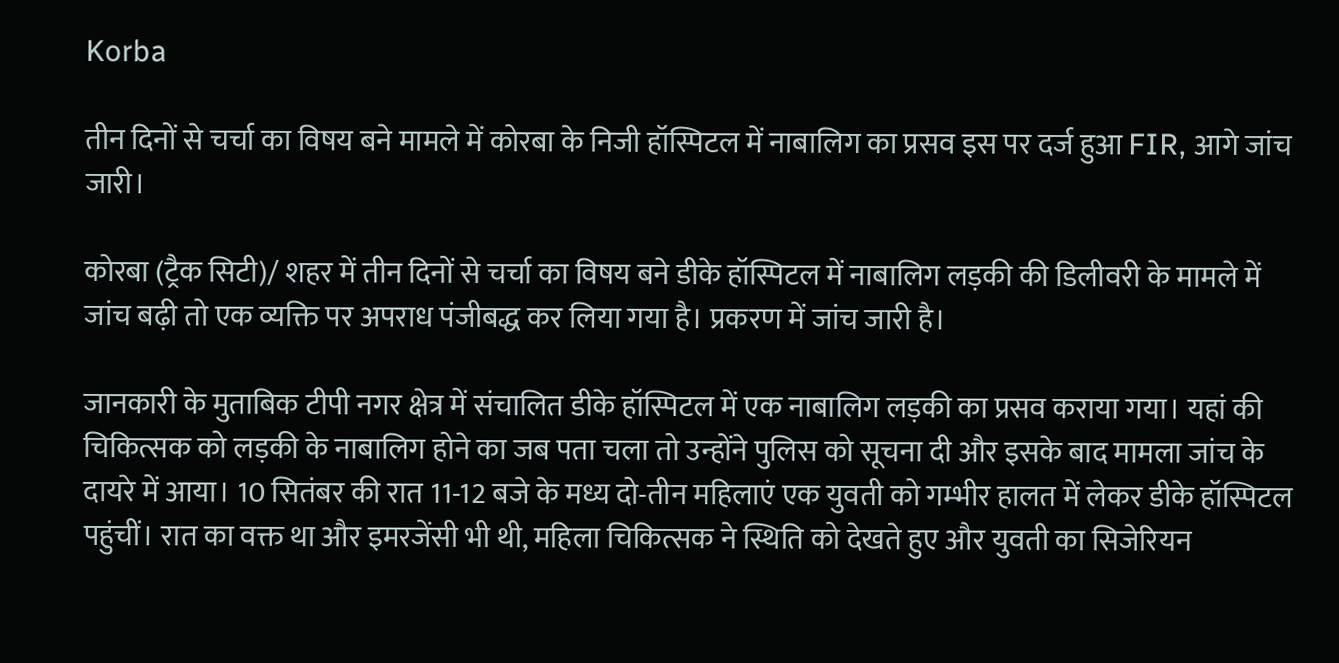Korba

तीन दिनों से चर्चा का विषय बने मामले में कोरबा के निजी हॉस्पिटल में नाबालिग का प्रसव इस पर दर्ज हुआ FIR, आगे जांच जारी।

कोरबा (ट्रैक सिटी)/ शहर में तीन दिनों से चर्चा का विषय बने डीके हॉस्पिटल में नाबालिग लड़की की डिलीवरी के मामले में जांच बढ़ी तो एक व्यक्ति पर अपराध पंजीबद्ध कर लिया गया है। प्रकरण में जांच जारी है।

जानकारी के मुताबिक टीपी नगर क्षेत्र में संचालित डीके हॉस्पिटल में एक नाबालिग लड़की का प्रसव कराया गया। यहां की चिकित्सक को लड़की के नाबालिग होने का जब पता चला तो उन्होंने पुलिस को सूचना दी और इसके बाद मामला जांच के दायरे में आया। 10 सितंबर की रात 11-12 बजे के मध्य दो-तीन महिलाएं एक युवती को गम्भीर हालत में लेकर डीके हॉस्पिटल पहुंचीं। रात का वक्त था और इमरजेंसी भी थी, महिला चिकित्सक ने स्थिति को देखते हुए और युवती का सिजेरियन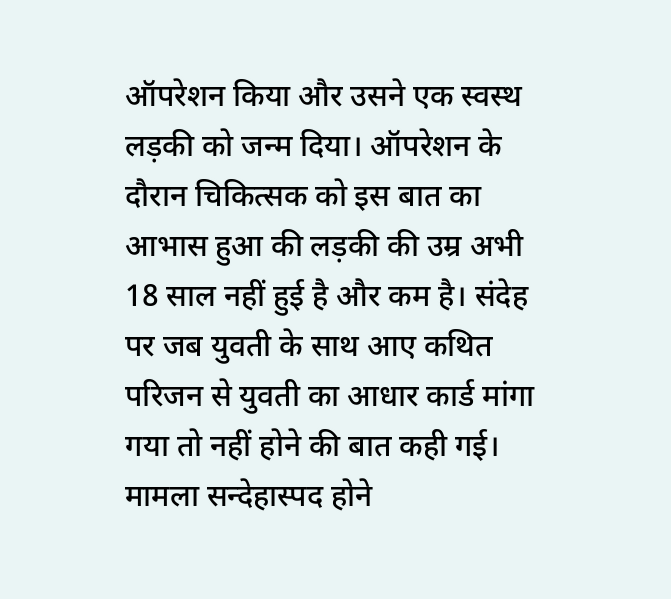ऑपरेशन किया और उसने एक स्वस्थ लड़की को जन्म दिया। ऑपरेशन के दौरान चिकित्सक को इस बात का आभास हुआ की लड़की की उम्र अभी 18 साल नहीं हुई है और कम है। संदेह पर जब युवती के साथ आए कथित परिजन से युवती का आधार कार्ड मांगा गया तो नहीं होने की बात कही गई। मामला सन्देहास्पद होने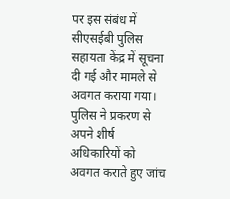पर इस संबंध में सीएसईबी पुलिस सहायता केंद्र में सूचना दी गई और मामले से अवगत कराया गया। पुलिस ने प्रकरण से अपने शीर्ष अधिकारियों को अवगत कराते हुए जांच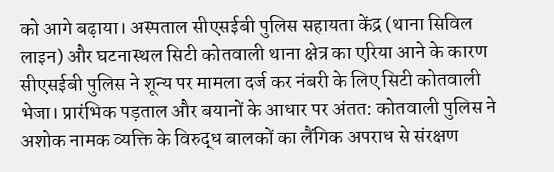को आगे बढ़ाया। अस्पताल सीएसईबी पुलिस सहायता केंद्र (थाना सिविल लाइन) और घटनास्थल सिटी कोतवाली थाना क्षेत्र का एरिया आने के कारण सीएसईबी पुलिस ने शून्य पर मामला दर्ज कर नंबरी के लिए सिटी कोतवाली भेजा। प्रारंभिक पड़ताल और बयानों के आधार पर अंतत: कोतवाली पुलिस ने अशोक नामक व्यक्ति के विरुद्ध बालकों का लैंगिक अपराध से संरक्षण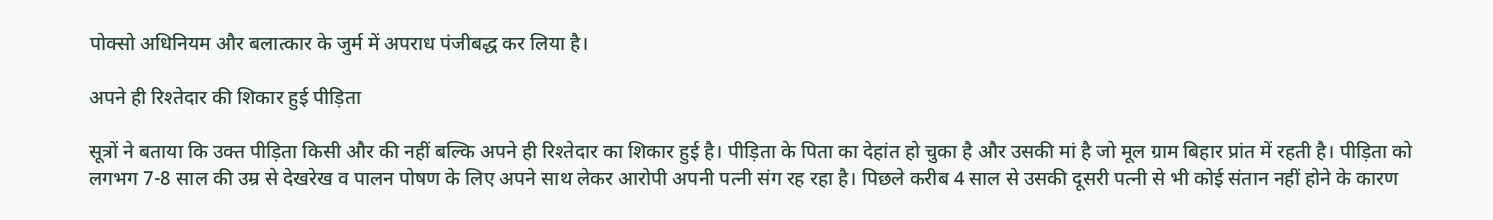पोक्सो अधिनियम और बलात्कार के जुर्म में अपराध पंजीबद्ध कर लिया है।

अपने ही रिश्तेदार की शिकार हुई पीड़िता

सूत्रों ने बताया कि उक्त पीड़िता किसी और की नहीं बल्कि अपने ही रिश्तेदार का शिकार हुई है। पीड़िता के पिता का देहांत हो चुका है और उसकी मां है जो मूल ग्राम बिहार प्रांत में रहती है। पीड़िता को लगभग 7-8 साल की उम्र से देखरेख व पालन पोषण के लिए अपने साथ लेकर आरोपी अपनी पत्नी संग रह रहा है। पिछले करीब 4 साल से उसकी दूसरी पत्नी से भी कोई संतान नहीं होने के कारण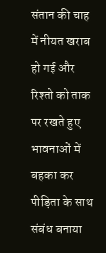संतान की चाह में नीयत खराब हो गई और रिश्तो को ताक पर रखते हुए भावनाओं में बहका कर पीड़िता के साथ संबंध बनाया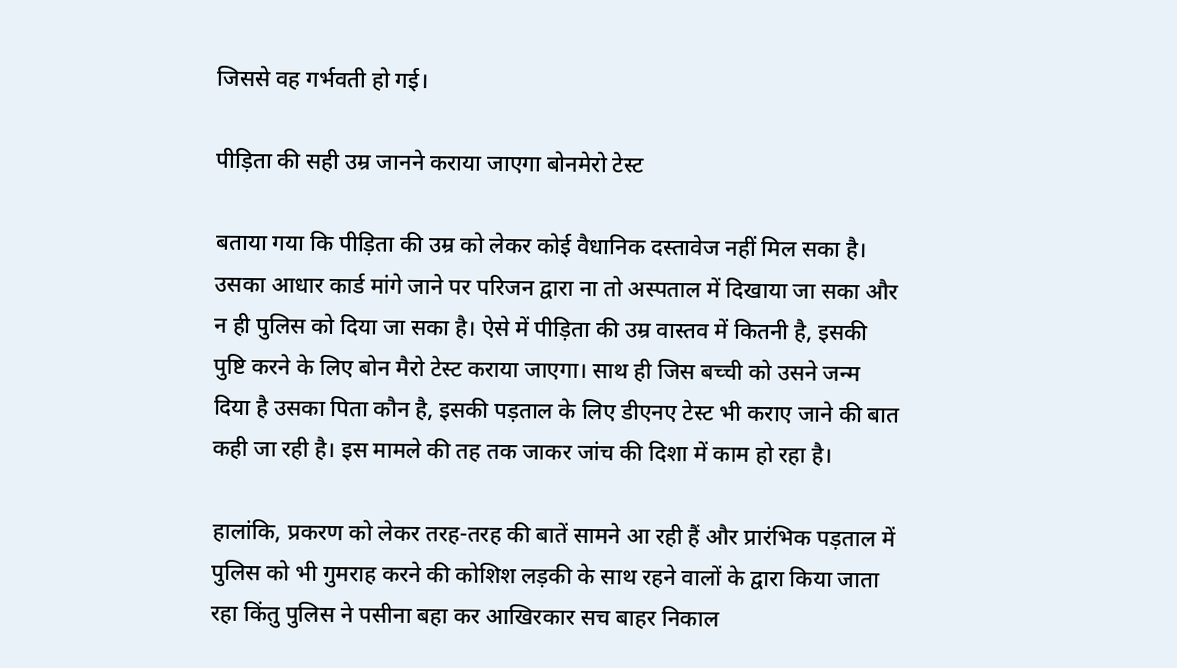जिससे वह गर्भवती हो गई।

पीड़िता की सही उम्र जानने कराया जाएगा बोनमेरो टेस्ट

बताया गया कि पीड़िता की उम्र को लेकर कोई वैधानिक दस्तावेज नहीं मिल सका है। उसका आधार कार्ड मांगे जाने पर परिजन द्वारा ना तो अस्पताल में दिखाया जा सका और न ही पुलिस को दिया जा सका है। ऐसे में पीड़िता की उम्र वास्तव में कितनी है, इसकी पुष्टि करने के लिए बोन मैरो टेस्ट कराया जाएगा। साथ ही जिस बच्ची को उसने जन्म दिया है उसका पिता कौन है, इसकी पड़ताल के लिए डीएनए टेस्ट भी कराए जाने की बात कही जा रही है। इस मामले की तह तक जाकर जांच की दिशा में काम हो रहा है।

हालांकि, प्रकरण को लेकर तरह-तरह की बातें सामने आ रही हैं और प्रारंभिक पड़ताल में पुलिस को भी गुमराह करने की कोशिश लड़की के साथ रहने वालों के द्वारा किया जाता रहा किंतु पुलिस ने पसीना बहा कर आखिरकार सच बाहर निकाल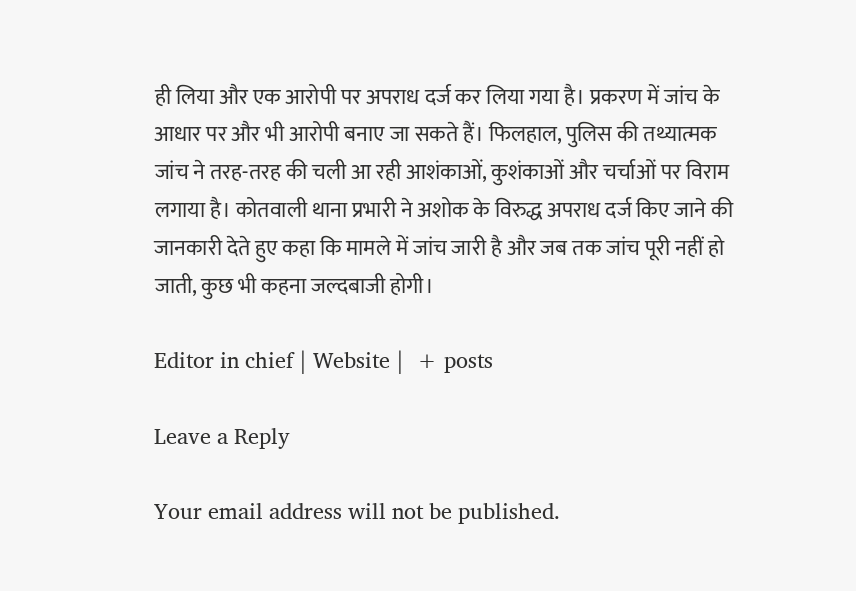ही लिया और एक आरोपी पर अपराध दर्ज कर लिया गया है। प्रकरण में जांच के आधार पर और भी आरोपी बनाए जा सकते हैं। फिलहाल, पुलिस की तथ्यात्मक जांच ने तरह-तरह की चली आ रही आशंकाओं, कुशंकाओं और चर्चाओं पर विराम लगाया है। कोतवाली थाना प्रभारी ने अशोक के विरुद्ध अपराध दर्ज किए जाने की जानकारी देते हुए कहा कि मामले में जांच जारी है और जब तक जांच पूरी नहीं हो जाती, कुछ भी कहना जल्दबाजी होगी।

Editor in chief | Website |  + posts

Leave a Reply

Your email address will not be published.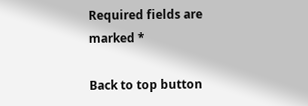Required fields are marked *

Back to top button